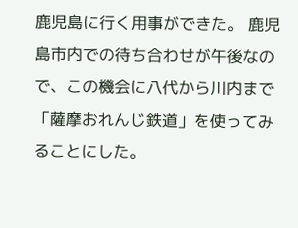鹿児島に行く用事ができた。 鹿児島市内での待ち合わせが午後なので、この機会に八代から川内まで「薩摩おれんじ鉄道」を使ってみることにした。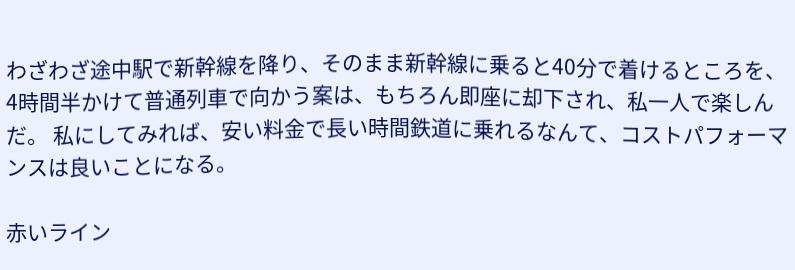わざわざ途中駅で新幹線を降り、そのまま新幹線に乗ると40分で着けるところを、4時間半かけて普通列車で向かう案は、もちろん即座に却下され、私一人で楽しんだ。 私にしてみれば、安い料金で長い時間鉄道に乗れるなんて、コストパフォーマンスは良いことになる。

赤いライン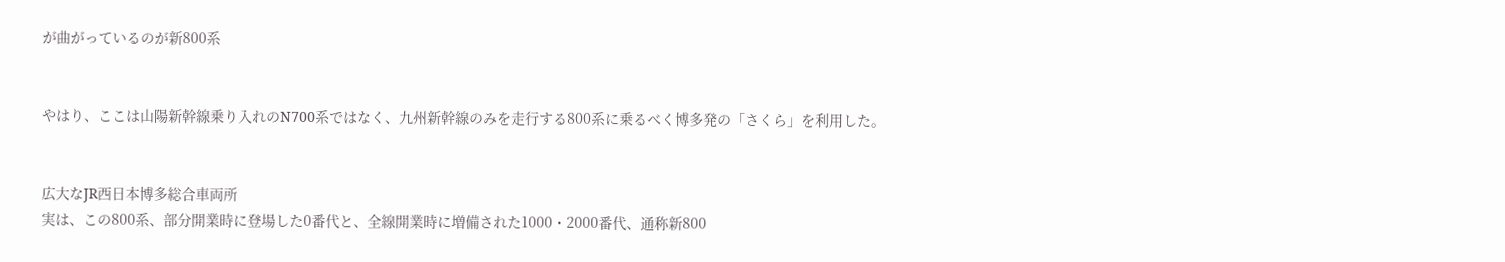が曲がっているのが新800系


やはり、ここは山陽新幹線乗り入れのN700系ではなく、九州新幹線のみを走行する800系に乗るべく博多発の「さくら」を利用した。


広大なJR西日本博多総合車両所
実は、この800系、部分開業時に登場した0番代と、全線開業時に増備された1000・2000番代、通称新800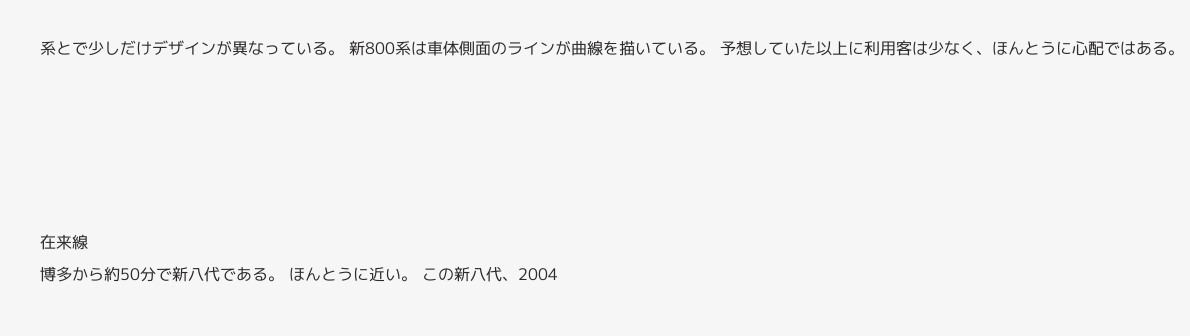系とで少しだけデザインが異なっている。 新800系は車体側面のラインが曲線を描いている。 予想していた以上に利用客は少なく、ほんとうに心配ではある。





在来線
博多から約50分で新八代である。 ほんとうに近い。 この新八代、2004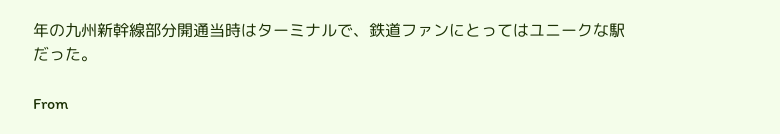年の九州新幹線部分開通当時はターミナルで、鉄道ファンにとってはユニークな駅だった。

From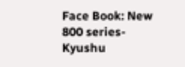Face Book: New 800 series-Kyushu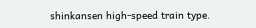shinkansen high-speed train type.